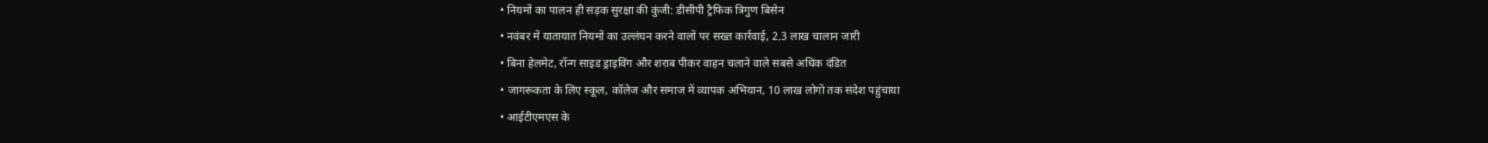• नियमों का पालन ही सड़क सुरक्षा की कुंजी: डीसीपी ट्रैफिक त्रिगुण बिसेन
• नवंबर में यातायात नियमों का उल्लंघन करने वालों पर सख्त कार्रवाई, 2.3 लाख चालान जारी
• बिना हेलमेट, रॉन्ग साइड ड्राइविंग और शराब पीकर वाहन चलाने वाले सबसे अधिक दंडित
• जागरूकता के लिए स्कूल, कॉलेज और समाज में व्यापक अभियान, 10 लाख लोगों तक संदेश पहुंचाया
• आईटीएमएस के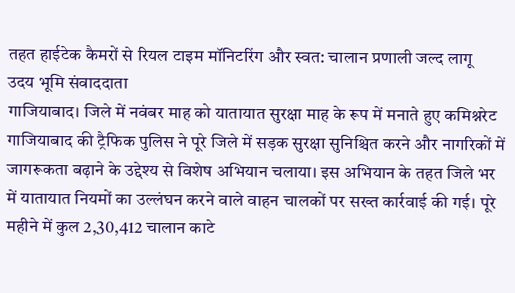तहत हाईटेक कैमरों से रियल टाइम मॉनिटरिंग और स्वत: चालान प्रणाली जल्द लागू
उदय भूमि संवाददाता
गाजियाबाद। जिले में नवंबर माह को यातायात सुरक्षा माह के रूप में मनाते हुए कमिश्नरेट गाजियाबाद की ट्रैफिक पुलिस ने पूरे जिले में सड़क सुरक्षा सुनिश्चित करने और नागरिकों में जागरूकता बढ़ाने के उद्देश्य से विशेष अभियान चलाया। इस अभियान के तहत जिले भर में यातायात नियमों का उल्लंघन करने वाले वाहन चालकों पर सख्त कार्रवाई की गई। पूरे महीने में कुल 2,30,412 चालान काटे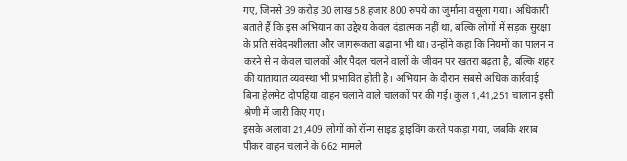गए, जिनसे 39 करोड़ 30 लाख 58 हजार 800 रुपये का जुर्माना वसूला गया। अधिकारी बताते हैं कि इस अभियान का उद्देश्य केवल दंडात्मक नहीं था, बल्कि लोगों में सड़क सुरक्षा के प्रति संवेदनशीलता और जागरूकता बढ़ाना भी था। उन्होंने कहा कि नियमों का पालन न करने से न केवल चालकों और पैदल चलने वालों के जीवन पर खतरा बढ़ता है, बल्कि शहर की यातायात व्यवस्था भी प्रभावित होती है। अभियान के दौरान सबसे अधिक कार्रवाई बिना हेलमेट दोपहिया वाहन चलाने वाले चालकों पर की गई। कुल 1,41,251 चालान इसी श्रेणी में जारी किए गए।
इसके अलावा 21,409 लोगों को रॉन्ग साइड ड्राइविंग करते पकड़ा गया, जबकि शराब पीकर वाहन चलाने के 662 मामले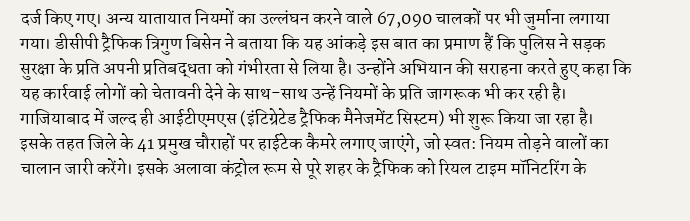दर्ज किए गए। अन्य यातायात नियमों का उल्लंघन करने वाले 67,090 चालकों पर भी जुर्माना लगाया गया। डीसीपी ट्रैफिक त्रिगुण बिसेन ने बताया कि यह आंकड़े इस बात का प्रमाण हैं कि पुलिस ने सड़क सुरक्षा के प्रति अपनी प्रतिबद्धता को गंभीरता से लिया है। उन्होंने अभियान की सराहना करते हुए कहा कि यह कार्रवाई लोगों को चेतावनी देने के साथ-साथ उन्हें नियमों के प्रति जागरूक भी कर रही है। गाजियाबाद में जल्द ही आईटीएमएस (इंटिग्रेटेड ट्रैफिक मैनेजमेंट सिस्टम) भी शुरू किया जा रहा है।
इसके तहत जिले के 41 प्रमुख चौराहों पर हाईटेक कैमरे लगाए जाएंगे, जो स्वत: नियम तोड़ने वालों का चालान जारी करेंगे। इसके अलावा कंट्रोल रूम से पूरे शहर के ट्रैफिक को रियल टाइम मॉनिटरिंग के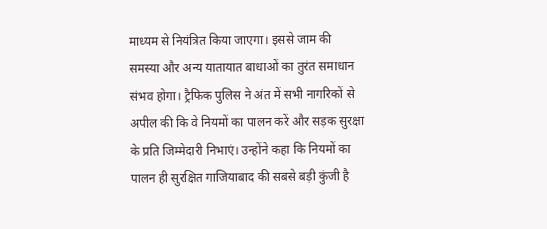माध्यम से नियंत्रित किया जाएगा। इससे जाम की समस्या और अन्य यातायात बाधाओं का तुरंत समाधान संभव होगा। ट्रैफिक पुलिस ने अंत में सभी नागरिकों से अपील की कि वे नियमों का पालन करें और सड़क सुरक्षा के प्रति जिम्मेदारी निभाएं। उन्होंने कहा कि नियमों का पालन ही सुरक्षित गाजियाबाद की सबसे बड़ी कुंजी है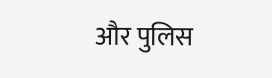और पुलिस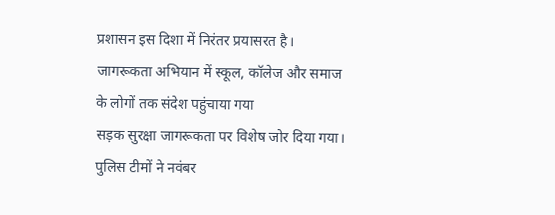प्रशासन इस दिशा में निरंतर प्रयासरत है।
जागरूकता अभियान में स्कूल, कॉलेज और समाज के लोगों तक संदेश पहुंचाया गया
सड़क सुरक्षा जागरूकता पर विशेष जोर दिया गया। पुलिस टीमों ने नवंबर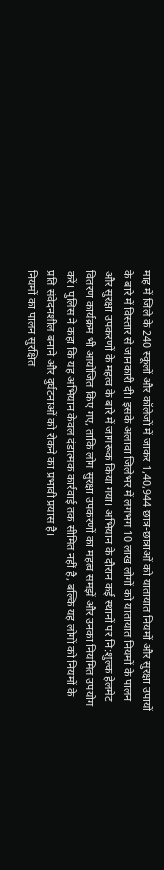माह में जिले के 240 स्कूलों और कॉलेजों में जाकर 1,40,944 छात्र-छात्राओं को यातायात नियमों और सुरक्षा उपायों के बारे में विस्तार से जानकारी दी। इसके अलावा जिलेभर में लगभग 10 लाख लोगों को यातायात नियमों के पालन और सुरक्षा उपकरणों के महत्व के बारे में जागरूक किया गया। अभियान के दौरान कई स्थानों पर नि:शुल्क हेलमेट वितरण कार्यक्रम भी आयोजित किए गए, ताकि लोग सुरक्षा उपकरणों का महत्व समझें और उनका नियमित उपयोग करें। पुलिस ने कहा कि यह अभियान केवल दंडात्मक कार्रवाई तक सीमित नहीं है, बल्कि यह लोगों को नियमों के प्रति संवेदनशील बनाने और दुर्घटनाओं को रोकने का प्रभावी प्रयास है।
नियमों का पालन सुरक्षित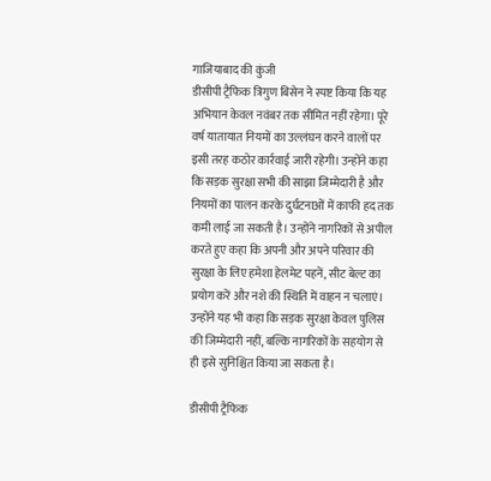गाजियाबाद की कुंजी
डीसीपी ट्रैफिक त्रिगुण बिसेन ने स्पष्ट किया कि यह अभियान केवल नवंबर तक सीमित नहीं रहेगा। पूरे वर्ष यातायात नियमों का उल्लंघन करने वालों पर इसी तरह कठोर कार्रवाई जारी रहेगी। उन्होंने कहा कि सड़क सुरक्षा सभी की साझा जिम्मेदारी है और नियमों का पालन करके दुर्घटनाओं में काफी हद तक कमी लाई जा सकती है। उन्होंने नागरिकों से अपील करते हुए कहा कि अपनी और अपने परिवार की सुरक्षा के लिए हमेशा हेलमेट पहनें, सीट बेल्ट का प्रयोग करें और नशे की स्थिति में वाहन न चलाएं। उन्होंने यह भी कहा कि सड़क सुरक्षा केवल पुलिस की जिम्मेदारी नहीं, बल्कि नागरिकों के सहयोग से ही इसे सुनिश्चित किया जा सकता है।

डीसीपी ट्रैफिक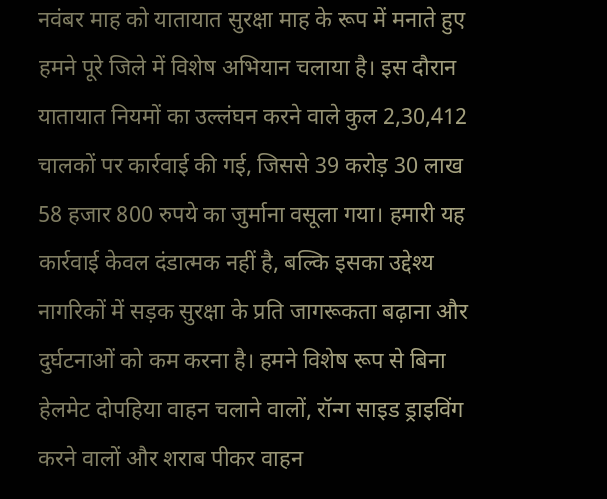नवंबर माह को यातायात सुरक्षा माह के रूप में मनाते हुए हमने पूरे जिले में विशेष अभियान चलाया है। इस दौरान यातायात नियमों का उल्लंघन करने वाले कुल 2,30,412 चालकों पर कार्रवाई की गई, जिससे 39 करोड़ 30 लाख 58 हजार 800 रुपये का जुर्माना वसूला गया। हमारी यह कार्रवाई केवल दंडात्मक नहीं है, बल्कि इसका उद्देश्य नागरिकों में सड़क सुरक्षा के प्रति जागरूकता बढ़ाना और दुर्घटनाओं को कम करना है। हमने विशेष रूप से बिना हेलमेट दोपहिया वाहन चलाने वालों, रॉन्ग साइड ड्राइविंग करने वालों और शराब पीकर वाहन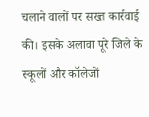चलाने वालों पर सख्त कार्रवाई की। इसके अलावा पूरे जिले के स्कूलों और कॉलेजों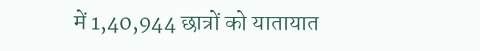में 1,40,944 छात्रों को यातायात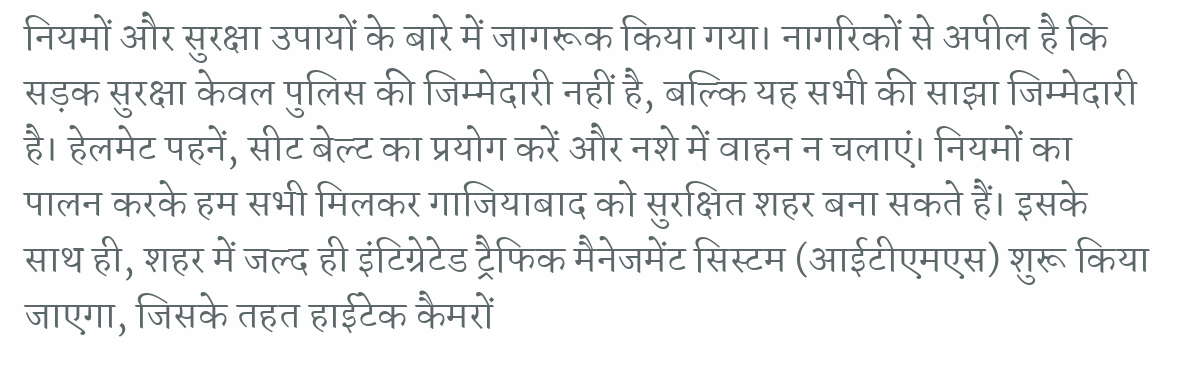नियमों और सुरक्षा उपायों के बारे में जागरूक किया गया। नागरिकों से अपील है कि सड़क सुरक्षा केवल पुलिस की जिम्मेदारी नहीं है, बल्कि यह सभी की साझा जिम्मेदारी है। हेलमेट पहनें, सीट बेल्ट का प्रयोग करें और नशे में वाहन न चलाएं। नियमों का पालन करके हम सभी मिलकर गाजियाबाद को सुरक्षित शहर बना सकते हैं। इसके साथ ही, शहर में जल्द ही इंटिग्रेटेड ट्रैफिक मैनेजमेंट सिस्टम (आईटीएमएस) शुरू किया जाएगा, जिसके तहत हाईटेक कैमरों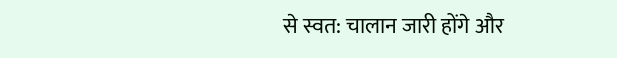से स्वत: चालान जारी होंगे और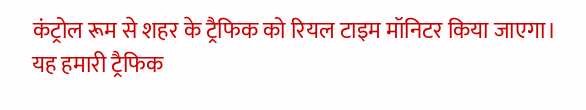कंट्रोल रूम से शहर के ट्रैफिक को रियल टाइम मॉनिटर किया जाएगा। यह हमारी ट्रैफिक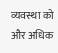व्यवस्था को और अधिक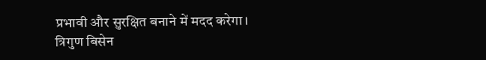प्रभावी और सुरक्षित बनाने में मदद करेगा।
त्रिगुण बिसेन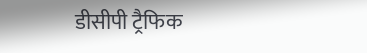डीसीपी ट्रैफिक